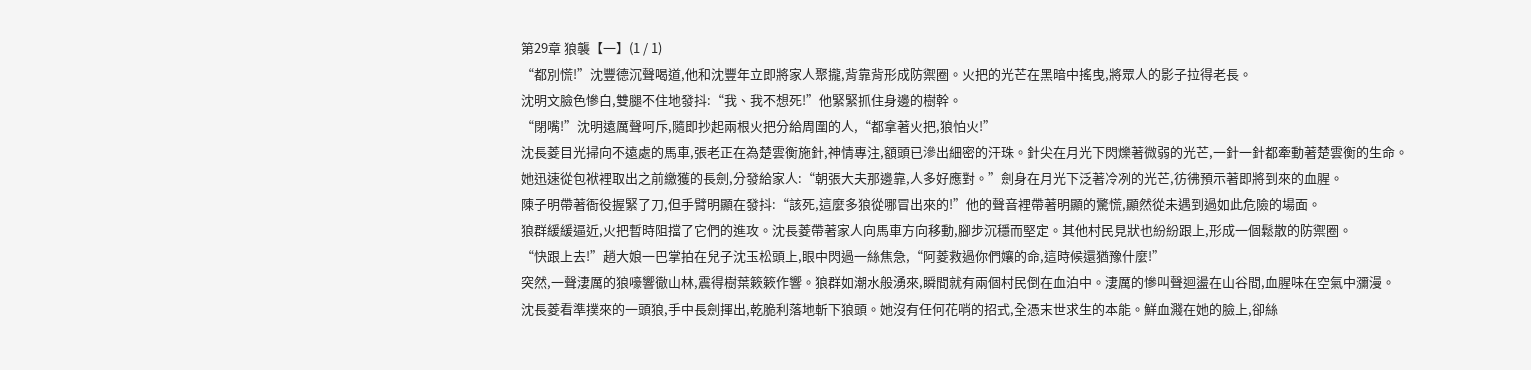第29章 狼襲【一】(1 / 1)
“都別慌!”沈豐德沉聲喝道,他和沈豐年立即將家人聚攏,背靠背形成防禦圈。火把的光芒在黑暗中搖曳,將眾人的影子拉得老長。
沈明文臉色慘白,雙腿不住地發抖:“我、我不想死!”他緊緊抓住身邊的樹幹。
“閉嘴!”沈明遠厲聲呵斥,隨即抄起兩根火把分給周圍的人,“都拿著火把,狼怕火!”
沈長菱目光掃向不遠處的馬車,張老正在為楚雲衡施針,神情專注,額頭已滲出細密的汗珠。針尖在月光下閃爍著微弱的光芒,一針一針都牽動著楚雲衡的生命。
她迅速從包袱裡取出之前繳獲的長劍,分發給家人:“朝張大夫那邊靠,人多好應對。”劍身在月光下泛著冷冽的光芒,彷彿預示著即將到來的血腥。
陳子明帶著衙役握緊了刀,但手臂明顯在發抖:“該死,這麼多狼從哪冒出來的!”他的聲音裡帶著明顯的驚慌,顯然從未遇到過如此危險的場面。
狼群緩緩逼近,火把暫時阻擋了它們的進攻。沈長菱帶著家人向馬車方向移動,腳步沉穩而堅定。其他村民見狀也紛紛跟上,形成一個鬆散的防禦圈。
“快跟上去!”趙大娘一巴掌拍在兒子沈玉松頭上,眼中閃過一絲焦急,“阿菱救過你們孃的命,這時候還猶豫什麼!”
突然,一聲淒厲的狼嚎響徹山林,震得樹葉簌簌作響。狼群如潮水般湧來,瞬間就有兩個村民倒在血泊中。淒厲的慘叫聲迴盪在山谷間,血腥味在空氣中瀰漫。
沈長菱看準撲來的一頭狼,手中長劍揮出,乾脆利落地斬下狼頭。她沒有任何花哨的招式,全憑末世求生的本能。鮮血濺在她的臉上,卻絲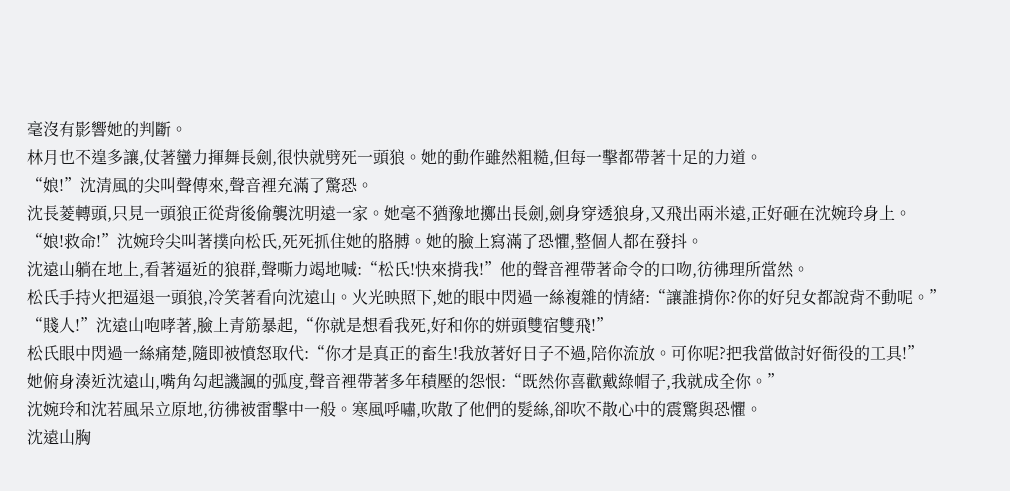毫沒有影響她的判斷。
林月也不遑多讓,仗著蠻力揮舞長劍,很快就劈死一頭狼。她的動作雖然粗糙,但每一擊都帶著十足的力道。
“娘!”沈清風的尖叫聲傳來,聲音裡充滿了驚恐。
沈長菱轉頭,只見一頭狼正從背後偷襲沈明遠一家。她毫不猶豫地擲出長劍,劍身穿透狼身,又飛出兩米遠,正好砸在沈婉玲身上。
“娘!救命!”沈婉玲尖叫著撲向松氏,死死抓住她的胳膊。她的臉上寫滿了恐懼,整個人都在發抖。
沈遠山躺在地上,看著逼近的狼群,聲嘶力竭地喊:“松氏!快來揹我!”他的聲音裡帶著命令的口吻,彷彿理所當然。
松氏手持火把逼退一頭狼,冷笑著看向沈遠山。火光映照下,她的眼中閃過一絲複雜的情緒:“讓誰揹你?你的好兒女都說背不動呢。”
“賤人!”沈遠山咆哮著,臉上青筋暴起,“你就是想看我死,好和你的姘頭雙宿雙飛!”
松氏眼中閃過一絲痛楚,隨即被憤怒取代:“你才是真正的畜生!我放著好日子不過,陪你流放。可你呢?把我當做討好衙役的工具!”
她俯身湊近沈遠山,嘴角勾起譏諷的弧度,聲音裡帶著多年積壓的怨恨:“既然你喜歡戴綠帽子,我就成全你。”
沈婉玲和沈若風呆立原地,彷彿被雷擊中一般。寒風呼嘯,吹散了他們的髮絲,卻吹不散心中的震驚與恐懼。
沈遠山胸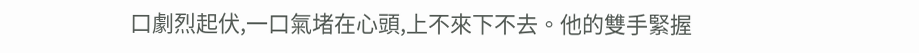口劇烈起伏,一口氣堵在心頭,上不來下不去。他的雙手緊握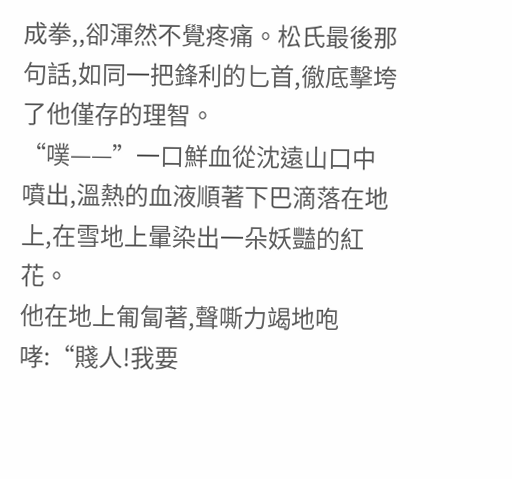成拳,,卻渾然不覺疼痛。松氏最後那句話,如同一把鋒利的匕首,徹底擊垮了他僅存的理智。
“噗——”一口鮮血從沈遠山口中噴出,溫熱的血液順著下巴滴落在地上,在雪地上暈染出一朵妖豔的紅花。
他在地上匍匐著,聲嘶力竭地咆哮:“賤人!我要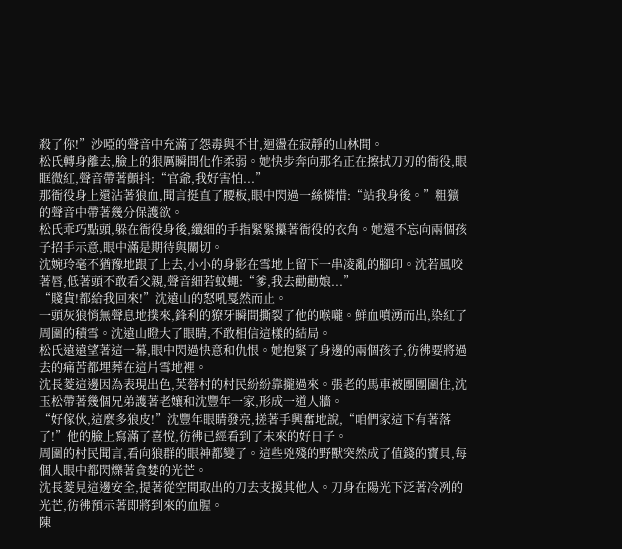殺了你!”沙啞的聲音中充滿了怨毒與不甘,迴盪在寂靜的山林間。
松氏轉身離去,臉上的狠厲瞬間化作柔弱。她快步奔向那名正在擦拭刀刃的衙役,眼眶微紅,聲音帶著顫抖:“官爺,我好害怕...”
那衙役身上還沾著狼血,聞言挺直了腰板,眼中閃過一絲憐惜:“站我身後。”粗獷的聲音中帶著幾分保護欲。
松氏乖巧點頭,躲在衙役身後,纖細的手指緊緊攥著衙役的衣角。她還不忘向兩個孩子招手示意,眼中滿是期待與關切。
沈婉玲毫不猶豫地跟了上去,小小的身影在雪地上留下一串凌亂的腳印。沈若風咬著唇,低著頭不敢看父親,聲音細若蚊蠅:“爹,我去勸勸娘...”
“賤貨!都給我回來!”沈遠山的怒吼戛然而止。
一頭灰狼悄無聲息地撲來,鋒利的獠牙瞬間撕裂了他的喉嚨。鮮血噴湧而出,染紅了周圍的積雪。沈遠山瞪大了眼睛,不敢相信這樣的結局。
松氏遠遠望著這一幕,眼中閃過快意和仇恨。她抱緊了身邊的兩個孩子,彷彿要將過去的痛苦都埋葬在這片雪地裡。
沈長菱這邊因為表現出色,芙蓉村的村民紛紛靠攏過來。張老的馬車被團團圍住,沈玉松帶著幾個兄弟護著老孃和沈豐年一家,形成一道人牆。
“好傢伙,這麼多狼皮!”沈豐年眼睛發亮,搓著手興奮地說,“咱們家這下有著落了!”他的臉上寫滿了喜悅,彷彿已經看到了未來的好日子。
周圍的村民聞言,看向狼群的眼神都變了。這些兇殘的野獸突然成了值錢的寶貝,每個人眼中都閃爍著貪婪的光芒。
沈長菱見這邊安全,提著從空間取出的刀去支援其他人。刀身在陽光下泛著冷冽的光芒,彷彿預示著即將到來的血腥。
陳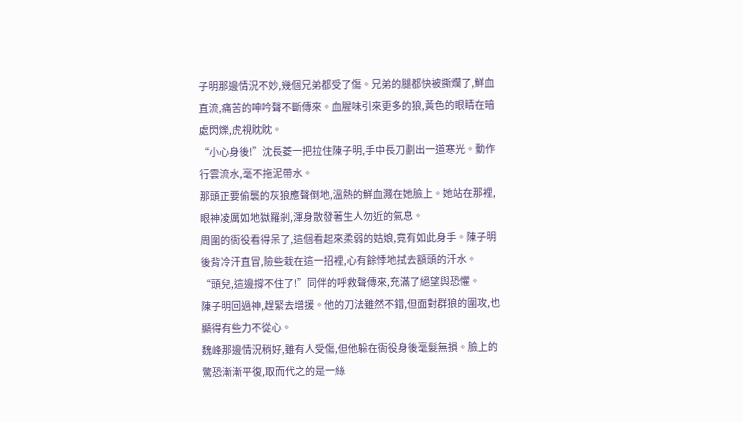子明那邊情況不妙,幾個兄弟都受了傷。兄弟的腿都快被撕爛了,鮮血直流,痛苦的呻吟聲不斷傳來。血腥味引來更多的狼,黃色的眼睛在暗處閃爍,虎視眈眈。
“小心身後!”沈長菱一把拉住陳子明,手中長刀劃出一道寒光。動作行雲流水,毫不拖泥帶水。
那頭正要偷襲的灰狼應聲倒地,溫熱的鮮血濺在她臉上。她站在那裡,眼神凌厲如地獄羅剎,渾身散發著生人勿近的氣息。
周圍的衙役看得呆了,這個看起來柔弱的姑娘,竟有如此身手。陳子明後背冷汗直冒,險些栽在這一招裡,心有餘悸地拭去額頭的汗水。
“頭兒,這邊撐不住了!”同伴的呼救聲傳來,充滿了絕望與恐懼。
陳子明回過神,趕緊去增援。他的刀法雖然不錯,但面對群狼的圍攻,也顯得有些力不從心。
魏峰那邊情況稍好,雖有人受傷,但他躲在衙役身後毫髮無損。臉上的驚恐漸漸平復,取而代之的是一絲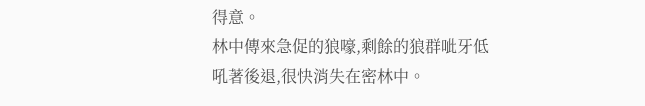得意。
林中傳來急促的狼嚎,剩餘的狼群呲牙低吼著後退,很快消失在密林中。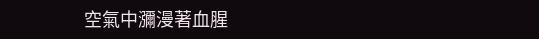空氣中瀰漫著血腥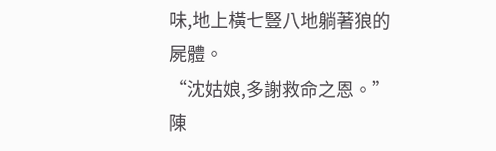味,地上橫七豎八地躺著狼的屍體。
“沈姑娘,多謝救命之恩。”陳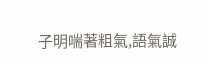子明喘著粗氣,語氣誠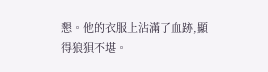懇。他的衣服上沾滿了血跡,顯得狼狽不堪。